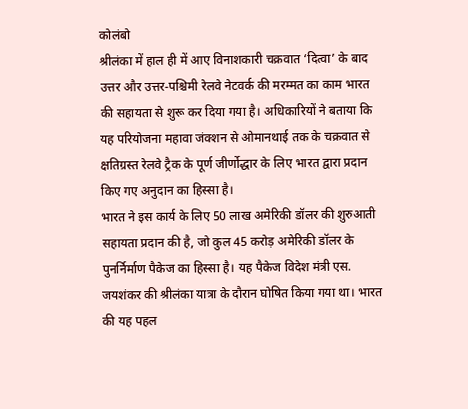कोलंबो
श्रीलंका में हाल ही में आए विनाशकारी चक्रवात ‘दित्वा’ के बाद उत्तर और उत्तर-पश्चिमी रेलवे नेटवर्क की मरम्मत का काम भारत की सहायता से शुरू कर दिया गया है। अधिकारियों ने बताया कि यह परियोजना महावा जंक्शन से ओमानथाई तक के चक्रवात से क्षतिग्रस्त रेलवे ट्रैक के पूर्ण जीर्णोद्धार के लिए भारत द्वारा प्रदान किए गए अनुदान का हिस्सा है।
भारत ने इस कार्य के लिए 50 लाख अमेरिकी डॉलर की शुरुआती सहायता प्रदान की है, जो कुल 45 करोड़ अमेरिकी डॉलर के पुनर्निर्माण पैकेज का हिस्सा है। यह पैकेज विदेश मंत्री एस. जयशंकर की श्रीलंका यात्रा के दौरान घोषित किया गया था। भारत की यह पहल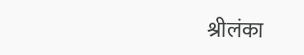श्रीलंका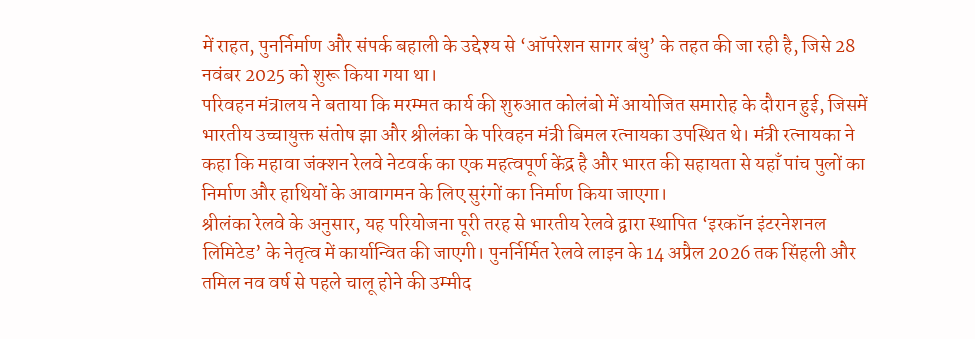में राहत, पुनर्निर्माण और संपर्क बहाली के उद्देश्य से ‘ऑपरेशन सागर बंधु’ के तहत की जा रही है, जिसे 28 नवंबर 2025 को शुरू किया गया था।
परिवहन मंत्रालय ने बताया कि मरम्मत कार्य की शुरुआत कोलंबो में आयोजित समारोह के दौरान हुई, जिसमें भारतीय उच्चायुक्त संतोष झा और श्रीलंका के परिवहन मंत्री बिमल रत्नायका उपस्थित थे। मंत्री रत्नायका ने कहा कि महावा जंक्शन रेलवे नेटवर्क का एक महत्वपूर्ण केंद्र है और भारत की सहायता से यहाँ पांच पुलों का निर्माण और हाथियों के आवागमन के लिए सुरंगों का निर्माण किया जाएगा।
श्रीलंका रेलवे के अनुसार, यह परियोजना पूरी तरह से भारतीय रेलवे द्वारा स्थापित ‘इरकॉन इंटरनेशनल लिमिटेड’ के नेतृत्व में कार्यान्वित की जाएगी। पुनर्निर्मित रेलवे लाइन के 14 अप्रैल 2026 तक सिंहली और तमिल नव वर्ष से पहले चालू होने की उम्मीद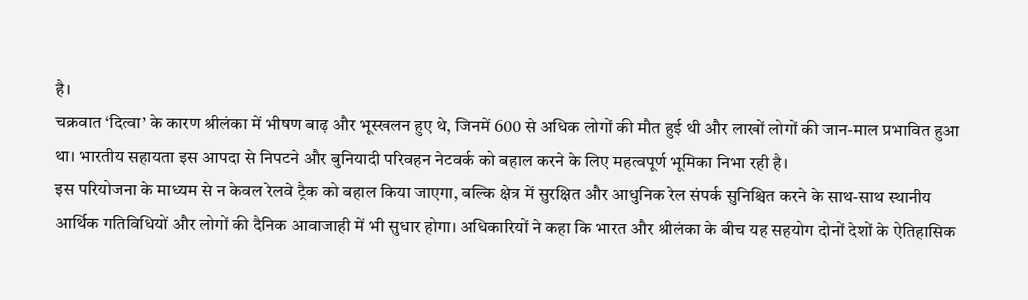है।
चक्रवात ‘दित्वा’ के कारण श्रीलंका में भीषण बाढ़ और भूस्खलन हुए थे, जिनमें 600 से अधिक लोगों की मौत हुई थी और लाखों लोगों की जान-माल प्रभावित हुआ था। भारतीय सहायता इस आपदा से निपटने और बुनियादी परिवहन नेटवर्क को बहाल करने के लिए महत्वपूर्ण भूमिका निभा रही है।
इस परियोजना के माध्यम से न केवल रेलवे ट्रैक को बहाल किया जाएगा, बल्कि क्षेत्र में सुरक्षित और आधुनिक रेल संपर्क सुनिश्चित करने के साथ-साथ स्थानीय आर्थिक गतिविधियों और लोगों की दैनिक आवाजाही में भी सुधार होगा। अधिकारियों ने कहा कि भारत और श्रीलंका के बीच यह सहयोग दोनों देशों के ऐतिहासिक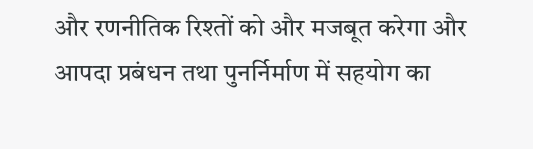और रणनीतिक रिश्तों को और मजबूत करेगा और आपदा प्रबंधन तथा पुनर्निर्माण में सहयोग का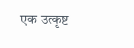एक उत्कृष्ट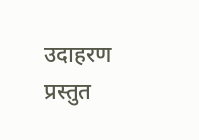उदाहरण प्रस्तुत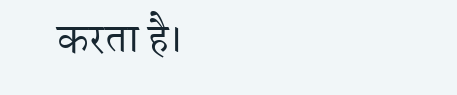करता है।